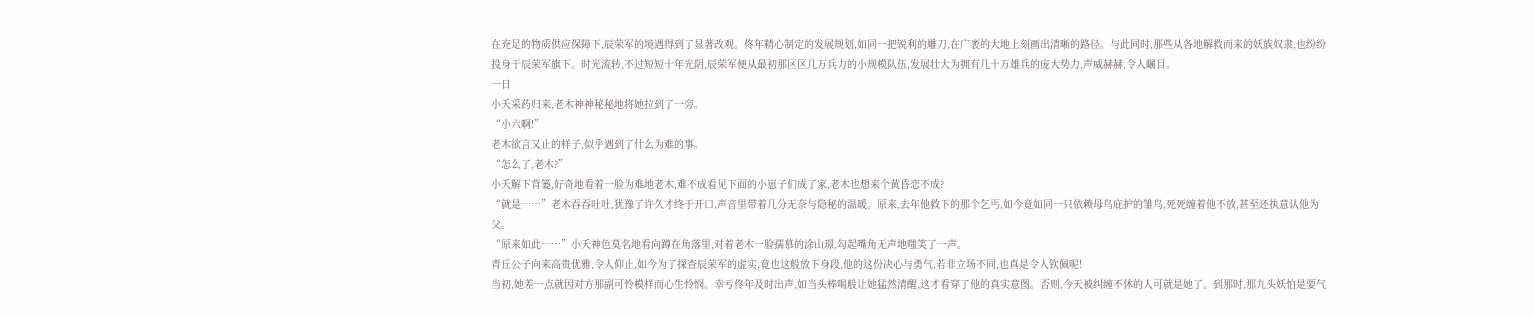在充足的物质供应保障下,辰荣军的境遇得到了显著改观。佟年精心制定的发展规划,如同一把锐利的雕刀,在广袤的大地上刻画出清晰的路径。与此同时,那些从各地解救而来的妖族奴隶,也纷纷投身于辰荣军旗下。时光流转,不过短短十年光阴,辰荣军便从最初那区区几万兵力的小规模队伍,发展壮大为拥有几十万雄兵的庞大势力,声威赫赫,令人瞩目。
一日
小夭采药归来,老木神神秘秘地将她拉到了一旁。
“小六啊!”
老木欲言又止的样子,似乎遇到了什么为难的事。
“怎么了,老木?”
小夭解下背篓,好奇地看着一脸为难地老木,难不成看见下面的小崽子们成了家,老木也想来个黄昏恋不成?
“就是……”老木吞吞吐吐,犹豫了许久才终于开口,声音里带着几分无奈与隐秘的温暖。原来,去年他救下的那个乞丐,如今竟如同一只依赖母鸟庇护的雏鸟,死死缠着他不放,甚至还执意认他为父。
“原来如此……”小夭神色莫名地看向蹲在角落里,对着老木一脸孺慕的涂山璟,勾起嘴角无声地嗤笑了一声。
青丘公子向来高贵优雅,令人仰止,如今为了探查辰荣军的虚实,竟也这般放下身段,他的这份决心与勇气,若非立场不同,也真是令人钦佩呢!
当初,她差一点就因对方那副可怜模样而心生怜悯。幸亏佟年及时出声,如当头棒喝般让她猛然清醒,这才看穿了他的真实意图。否则,今天被纠缠不休的人可就是她了。到那时,那九头妖怕是要气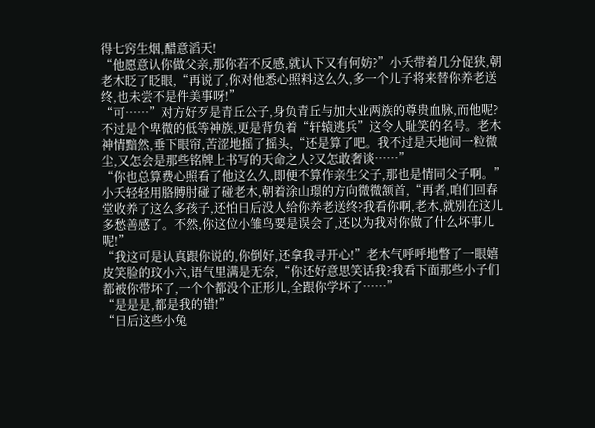得七窍生烟,醋意滔天!
“他愿意认你做父亲,那你若不反感,就认下又有何妨?”小夭带着几分促狭,朝老木眨了眨眼,“再说了,你对他悉心照料这么久,多一个儿子将来替你养老送终,也未尝不是件美事呀!”
“可……”对方好歹是青丘公子,身负青丘与加大业两族的尊贵血脉,而他呢?不过是个卑微的低等神族,更是背负着“轩辕逃兵”这令人耻笑的名号。老木神情黯然,垂下眼帘,苦涩地摇了摇头,“还是算了吧。我不过是天地间一粒微尘,又怎会是那些铭牌上书写的天命之人?又怎敢奢谈……”
“你也总算费心照看了他这么久,即便不算作亲生父子,那也是情同父子啊。”小夭轻轻用胳膊肘碰了碰老木,朝着涂山璟的方向微微颔首,“再者,咱们回春堂收养了这么多孩子,还怕日后没人给你养老送终?我看你啊,老木,就别在这儿多愁善感了。不然,你这位小雏鸟要是误会了,还以为我对你做了什么坏事儿呢!”
“我这可是认真跟你说的,你倒好,还拿我寻开心!”老木气呼呼地瞥了一眼嬉皮笑脸的玟小六,语气里满是无奈,“你还好意思笑话我?我看下面那些小子们都被你带坏了,一个个都没个正形儿,全跟你学坏了……”
“是是是,都是我的错!”
“日后这些小兔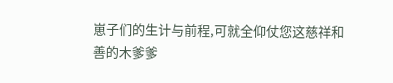崽子们的生计与前程,可就全仰仗您这慈祥和善的木爹爹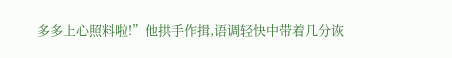多多上心照料啦!”他拱手作揖,语调轻快中带着几分诙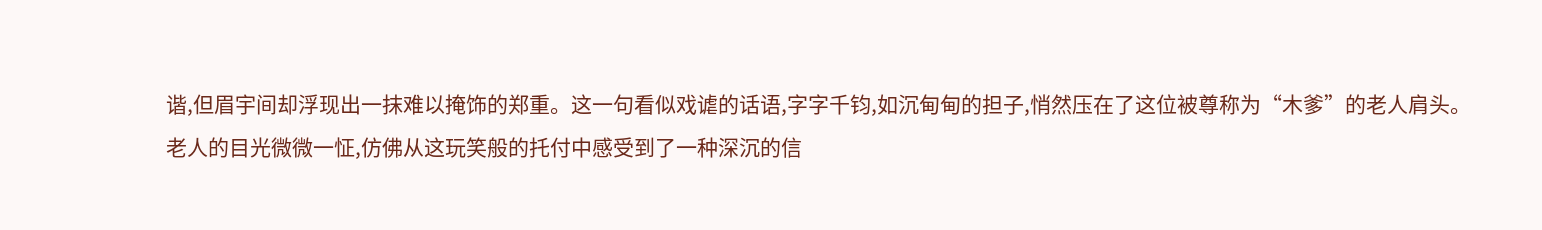谐,但眉宇间却浮现出一抹难以掩饰的郑重。这一句看似戏谑的话语,字字千钧,如沉甸甸的担子,悄然压在了这位被尊称为“木爹”的老人肩头。老人的目光微微一怔,仿佛从这玩笑般的托付中感受到了一种深沉的信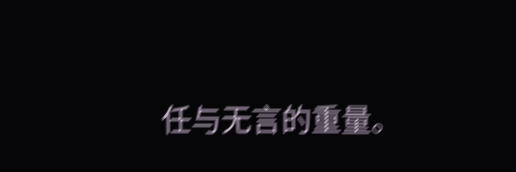任与无言的重量。